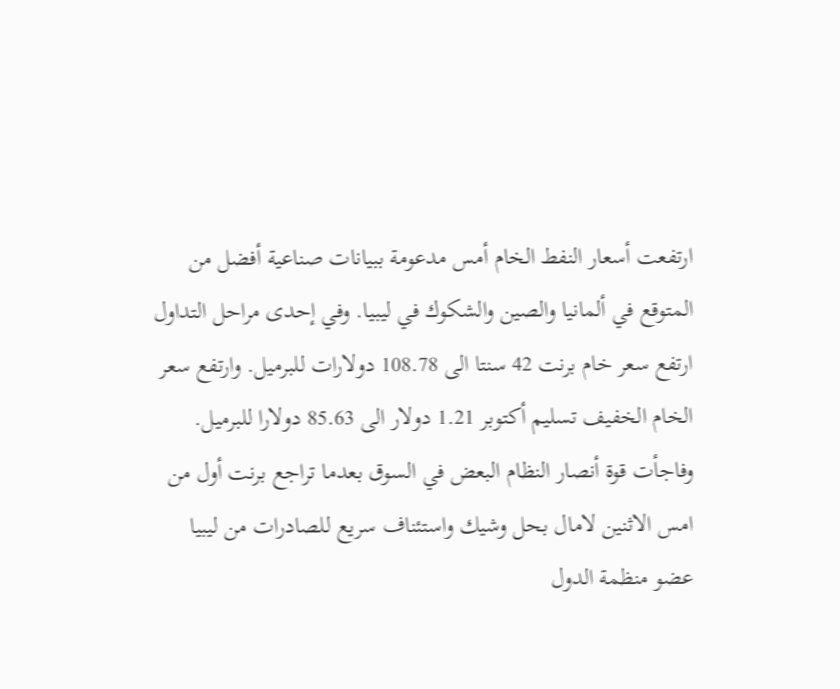ارتفعت أسعار النفط الخام أمس مدعومة ببيانات صناعية أفضل من المتوقع في ألمانيا والصين والشكوك في ليبيا. وفي إحدى مراحل التداول ارتفع سعر خام برنت 42 سنتا الى 108.78 دولارات للبرميل. وارتفع سعر الخام الخفيف تسليم أكتوبر 1.21 دولار الى 85.63 دولارا للبرميل. وفاجأت قوة أنصار النظام البعض في السوق بعدما تراجع برنت أول من امس الاثنين لامال بحل وشيك واستئناف سريع للصادرات من ليبيا عضو منظمة الدول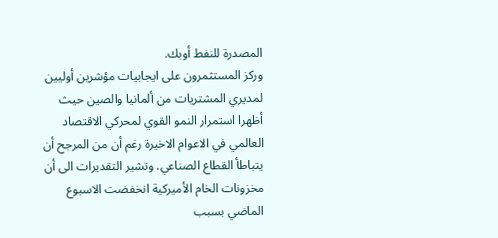المصدرة للنفط أوبك.
وركز المستثمرون على ايجابيات مؤشرين أوليين لمديري المشتريات من ألمانيا والصين حيث أظهرا استمرار النمو القوي لمحركي الاقتصاد العالمي في الاعوام الاخيرة رغم أن من المرجح أن يتباطأ القطاع الصناعي. وتشير التقديرات الى أن مخزونات الخام الأميركية انخفضت الاسبوع الماضي بسبب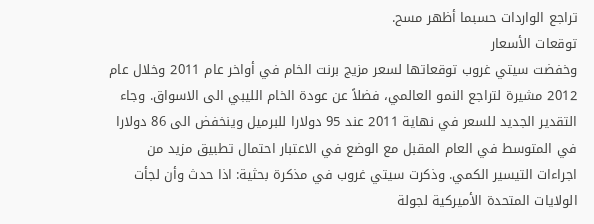تراجع الواردات حسبما أظهر مسح.
توقعات الأسعار
وخفضت سيتي غروب توقعاتها لسعر مزيج برنت الخام في أواخر عام 2011 وخلال عام 2012 مشيرة لتراجع النمو العالمي، فضلاً عن عودة الخام الليبي الى الاسواق. وجاء التقدير الجديد للسعر في نهاية 2011 عند 95 دولارا للبرميل وينخفض الى 86 دولارا في المتوسط في العام المقبل مع الوضع في الاعتبار احتمال تطبيق مزيد من اجراءات التيسير الكمي. وذكرت سيتي غروب في مذكرة بحثية: اذا حدث وأن لجأت الولايات المتحدة الأميركية لجولة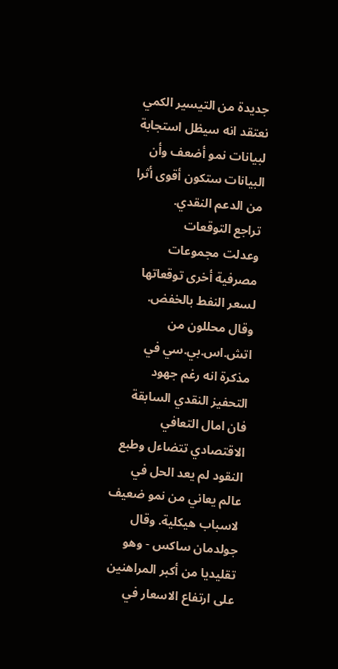جديدة من التيسير الكمي نعتقد انه سيظل استجابة لبيانات نمو أضعف وأن البيانات ستكون أقوى أثرا من الدعم النقدي.
تراجع التوقعات
وعدلت مجموعات مصرفية أخرى توقعاتها لسعر النفط بالخفض. وقال محللون من اتش.اس.بي.سي في مذكرة انه رغم جهود التحفيز النقدي السابقة فان امال التعافي الاقتصادي تتضاءل وطبع النقود لم يعد الحل في عالم يعاني من نمو ضعيف لاسباب هيكلية. وقال جولدمان ساكس - وهو تقليديا من أكبر المراهنين على ارتفاع الاسعار في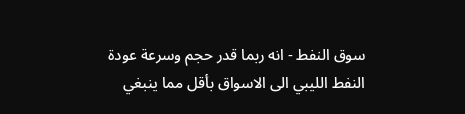سوق النفط - انه ربما قدر حجم وسرعة عودة النفط الليبي الى الاسواق بأقل مما ينبغي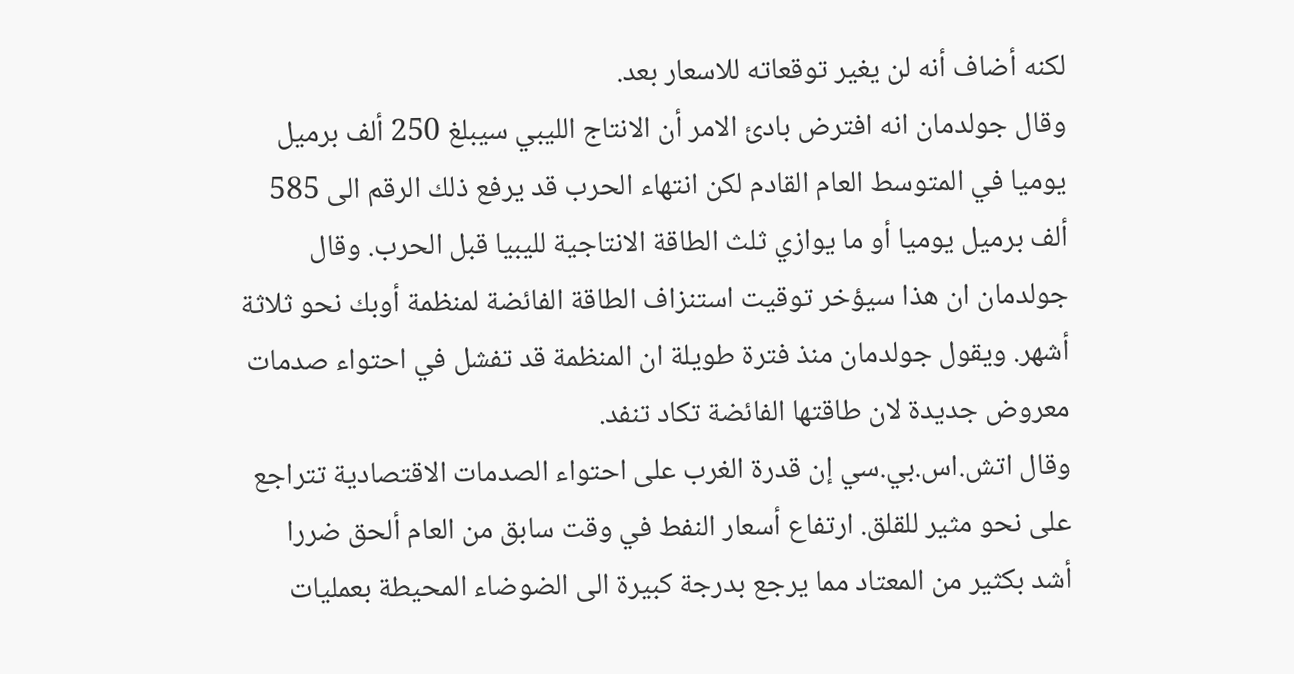لكنه أضاف أنه لن يغير توقعاته للاسعار بعد.
وقال جولدمان انه افترض بادئ الامر أن الانتاج الليبي سيبلغ 250 ألف برميل يوميا في المتوسط العام القادم لكن انتهاء الحرب قد يرفع ذلك الرقم الى 585 ألف برميل يوميا أو ما يوازي ثلث الطاقة الانتاجية لليبيا قبل الحرب. وقال جولدمان ان هذا سيؤخر توقيت استنزاف الطاقة الفائضة لمنظمة أوبك نحو ثلاثة أشهر. ويقول جولدمان منذ فترة طويلة ان المنظمة قد تفشل في احتواء صدمات معروض جديدة لان طاقتها الفائضة تكاد تنفد.
وقال اتش.اس.بي.سي إن قدرة الغرب على احتواء الصدمات الاقتصادية تتراجع على نحو مثير للقلق. ارتفاع أسعار النفط في وقت سابق من العام ألحق ضررا أشد بكثير من المعتاد مما يرجع بدرجة كبيرة الى الضوضاء المحيطة بعمليات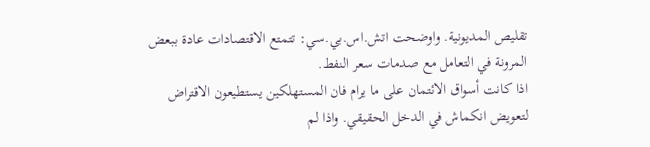تقليص المديونية. واوضحت اتش.اس.بي.سي: تتمتع الاقتصادات عادة ببعض المرونة في التعامل مع صدمات سعر النفط.
اذا كانت أسواق الائتمان على ما يرام فان المستهلكين يستطيعون الاقتراض لتعويض انكماش في الدخل الحقيقي. واذا لم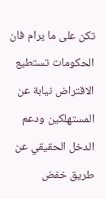تكن على ما يرام فان الحكومات تستطيع الاقتراض نيابة عن المستهلكين ودعم الدخل الحقيقي عن طريق خفض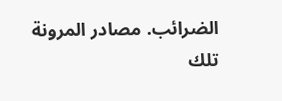الضرائب. مصادر المرونة تلك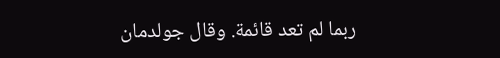ربما لم تعد قائمة. وقال جولدمان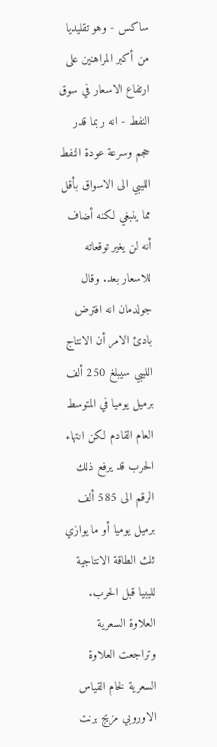ساكس - وهو تقليديا من أكبر المراهنين على ارتفاع الاسعار في سوق النفط - انه ربما قدر حجم وسرعة عودة النفط الليبي الى الاسواق بأقل مما ينبغي لكنه أضاف أنه لن يغير توقعاته للاسعار بعد. وقال جولدمان انه افترض بادئ الامر أن الانتاج الليبي سيبلغ 250 ألف برميل يوميا في المتوسط العام القادم لكن انتهاء الحرب قد يرفع ذلك الرقم الى 585 ألف برميل يوميا أو ما يوازي ثلث الطاقة الانتاجية لليبيا قبل الحرب.
العلاوة السعرية
وتراجعت العلاوة السعرية لخام القياس الاوروبي مزيج برنت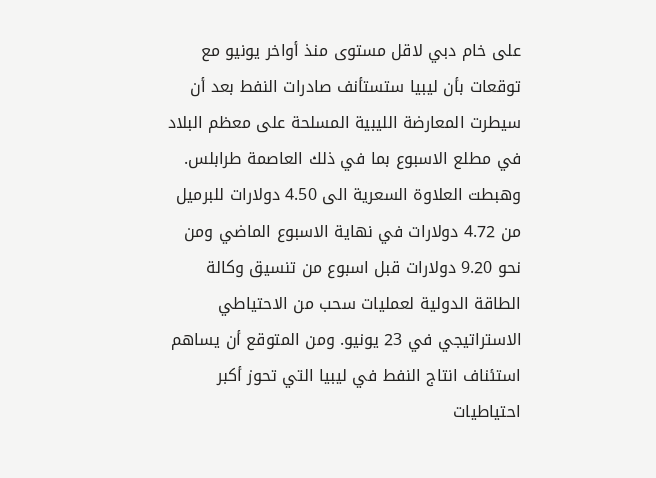على خام دبي لاقل مستوى منذ أواخر يونيو مع توقعات بأن ليبيا ستستأنف صادرات النفط بعد أن سيطرت المعارضة الليبية المسلحة على معظم البلاد في مطلع الاسبوع بما في ذلك العاصمة طرابلس. وهبطت العلاوة السعرية الى 4.50 دولارات للبرميل من 4.72 دولارات في نهاية الاسبوع الماضي ومن نحو 9.20 دولارات قبل اسبوع من تنسيق وكالة الطاقة الدولية لعمليات سحب من الاحتياطي الاستراتيجي في 23 يونيو. ومن المتوقع أن يساهم استئناف انتاج النفط في ليبيا التي تحوز أكبر احتياطيات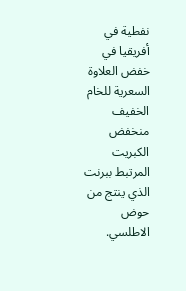نفطية في أفريقيا في خفض العلاوة السعرية للخام الخفيف منخفض الكبريت المرتبط ببرنت الذي ينتج من حوض الاطلسي.